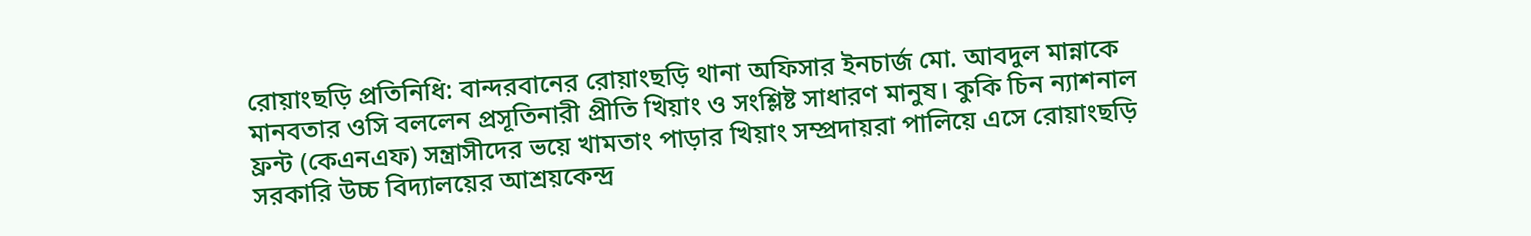রোয়াংছড়ি প্রতিনিধি: বান্দরবানের রোয়াংছড়ি থানা অফিসার ইনচার্জ মো. আবদুল মান্নাকে মানবতার ওসি বললেন প্রসূতিনারী প্রীতি খিয়াং ও সংশ্লিষ্ট সাধারণ মানুষ। কুকি চিন ন্যাশনাল ফ্রন্ট (কেএনএফ) সন্ত্রাসীদের ভয়ে খামতাং পাড়ার খিয়াং সম্প্রদায়রা পালিয়ে এসে রোয়াংছড়ি সরকারি উচ্চ বিদ্যালয়ের আশ্রয়কেন্দ্র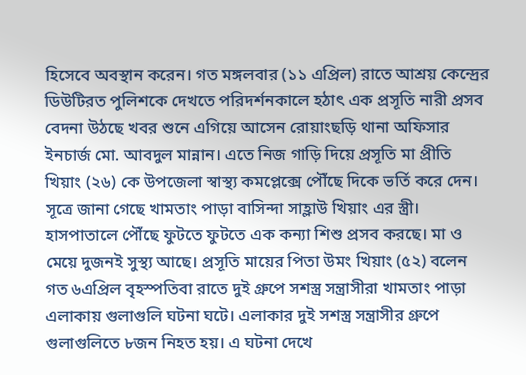হিসেবে অবস্থান করেন। গত মঙ্গলবার (১১ এপ্রিল) রাতে আশ্রয় কেন্দ্রের ডিউটিরত পুলিশকে দেখতে পরিদর্শনকালে হঠাৎ এক প্রসূতি নারী প্রসব বেদনা উঠছে খবর শুনে এগিয়ে আসেন রোয়াংছড়ি থানা অফিসার ইনচার্জ মো. আবদুল মান্নান। এতে নিজ গাড়ি দিয়ে প্রসূতি মা প্রীতি খিয়াং (২৬) কে উপজেলা স্বাস্থ্য কমপ্লেক্সে পৌঁছে দিকে ভর্তি করে দেন। সূত্রে জানা গেছে খামতাং পাড়া বাসিন্দা সাহ্লাউ খিয়াং এর স্ত্রী। হাসপাতালে পৌঁছে ফুটতে ফুটতে এক কন্যা শিশু প্রসব করছে। মা ও মেয়ে দুজনই সুস্থ্য আছে। প্রসূতি মায়ের পিতা উমং খিয়াং (৫২) বলেন গত ৬এপ্রিল বৃহস্পতিবা রাতে দুই গ্রুপে সশস্ত্র সন্ত্রাসীরা খামতাং পাড়া এলাকায় গুলাগুলি ঘটনা ঘটে। এলাকার দুই সশস্ত্র সন্ত্রাসীর গ্রুপে গুলাগুলিতে ৮জন নিহত হয়। এ ঘটনা দেখে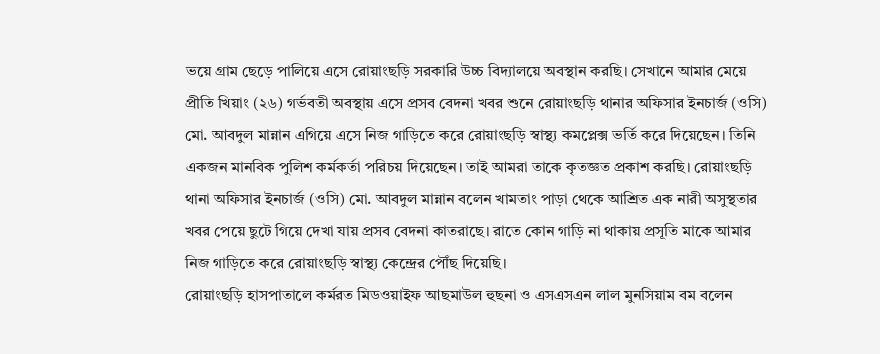ভয়ে গ্রাম ছেড়ে পালিয়ে এসে রোয়াংছড়ি সরকারি উচ্চ বিদ্যালয়ে অবস্থান করছি। সেখানে আমার মেয়ে প্রীতি খিয়াং (২৬) গর্ভবতী অবস্থায় এসে প্রসব বেদনা খবর শুনে রোয়াংছড়ি থানার অফিসার ইনচার্জ (ওসি) মো. আবদুল মান্নান এগিয়ে এসে নিজ গাড়িতে করে রোয়াংছড়ি স্বাস্থ্য কমপ্লেক্স ভর্তি করে দিয়েছেন। তিনি একজন মানবিক পুলিশ কর্মকর্তা পরিচয় দিয়েছেন। তাই আমরা তাকে কৃতজ্ঞত প্রকাশ করছি। রোয়াংছড়ি থানা অফিসার ইনচার্জ (ওসি) মো. আবদুল মান্নান বলেন খামতাং পাড়া থেকে আশ্রিত এক নারী অসুস্থতার খবর পেয়ে ছুটে গিয়ে দেখা যায় প্রসব বেদনা কাতরাছে। রাতে কোন গাড়ি না থাকায় প্রসূতি মাকে আমার নিজ গাড়িতে করে রোয়াংছড়ি স্বাস্থ্য কেন্দ্রের পৌঁছ দিয়েছি।
রোয়াংছড়ি হাসপাতালে কর্মরত মিডওয়াইফ আছমাউল হুছনা ও এসএসএন লাল মুনসিয়াম বম বলেন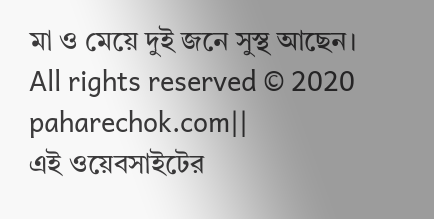মা ও মেয়ে দুই জনে সুস্থ আছেন।
All rights reserved © 2020 paharechok.com||
এই ওয়েবসাইটের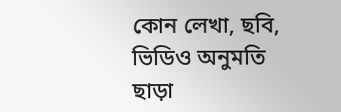কোন লেখা, ছবি, ভিডিও অনুমতি ছাড়া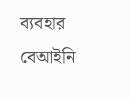ব্যবহার বেআইনি